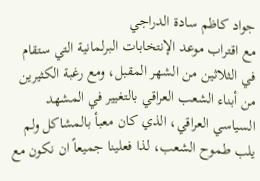جواد كاظم سادة الدراجي
مع اقتراب موعد الإنتخابات البرلمانية التي ستقام في الثلاثين من الشهر المقبل، ومع رغبة الكثيرين من أبناء الشعب العراقي بالتغيير في المشهد السياسي العراقي، الذي كان معبأ بالمشاكل ولم يلب طموح الشعب، لذا فعلينا جميعاً ان نكون مع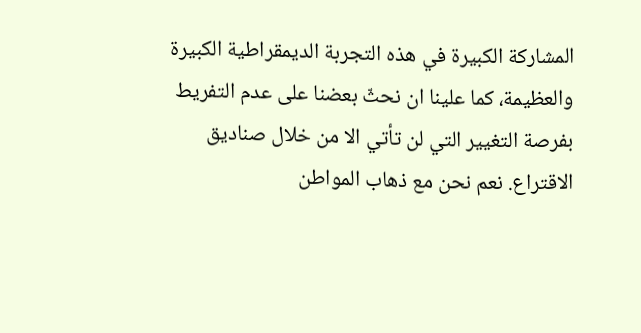المشاركة الكبيرة في هذه التجربة الديمقراطية الكبيرة والعظيمة، كما علينا ان نحثّ بعضنا على عدم التفريط بفرصة التغيير التي لن تأتي الا من خلال صناديق الاقتراع. نعم نحن مع ذهاب المواطن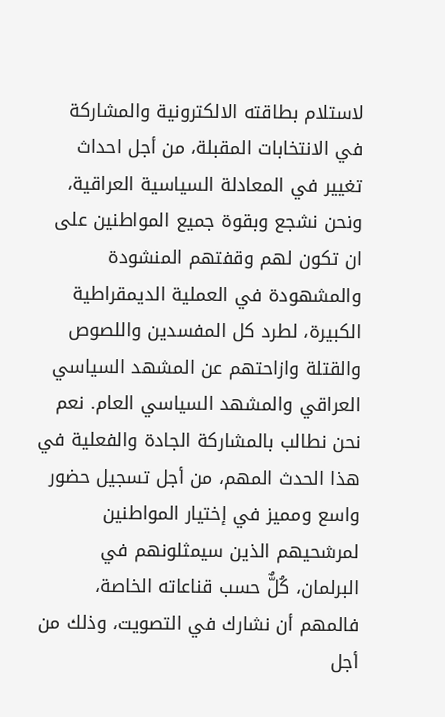لاستلام بطاقته الالكترونية والمشاركة في الانتخابات المقبلة، من أجل احداث تغيير في المعادلة السياسية العراقية، ونحن نشجع وبقوة جميع المواطنين على ان تكون لهم وقفتهم المنشودة والمشهودة في العملية الديمقراطية الكبيرة، لطرد كل المفسدين واللصوص والقتلة وازاحتهم عن المشهد السياسي العراقي والمشهد السياسي العام. نعم نحن نطالب بالمشاركة الجادة والفعلية في هذا الحدث المهم، من أجل تسجيل حضور واسع ومميز في إختيار المواطنين لمرشحيهم الذين سيمثلونهم في البرلمان، كُلٌّ حسب قناعاته الخاصة، فالمهم أن نشارك في التصويت، وذلك من أجل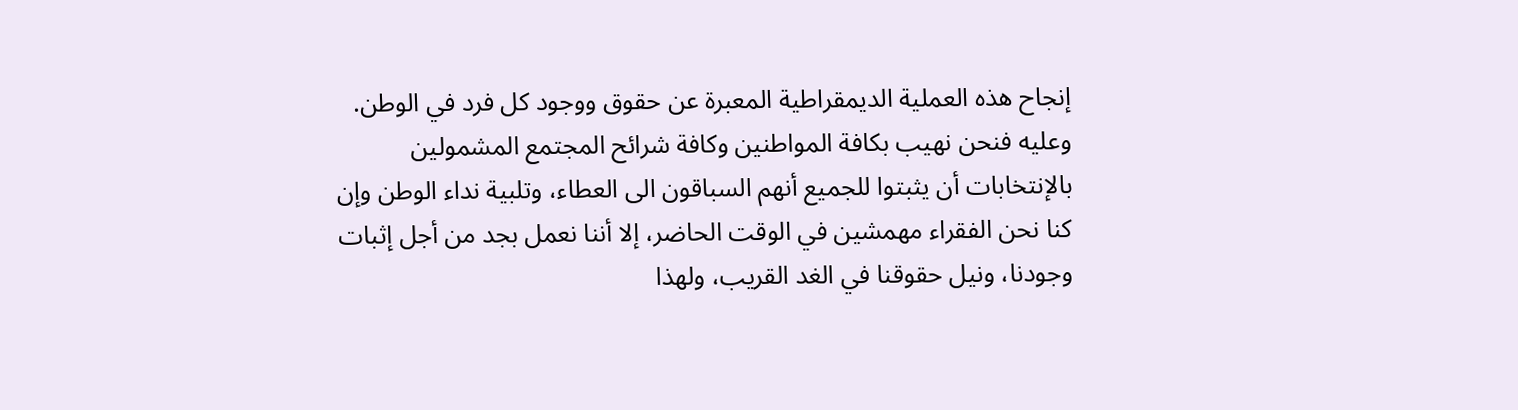إنجاح هذه العملية الديمقراطية المعبرة عن حقوق ووجود كل فرد في الوطن. وعليه فنحن نهيب بكافة المواطنين وكافة شرائح المجتمع المشمولين بالإنتخابات أن يثبتوا للجميع أنهم السباقون الى العطاء، وتلبية نداء الوطن وإن كنا نحن الفقراء مهمشين في الوقت الحاضر، إلا أننا نعمل بجد من أجل إثبات وجودنا، ونيل حقوقنا في الغد القريب، ولهذا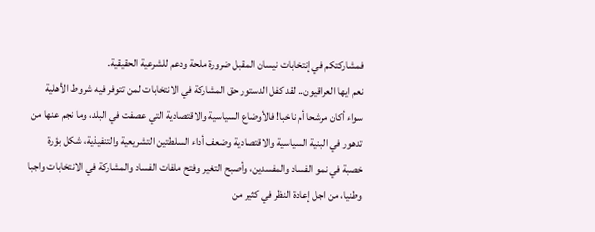فمشاركتكم في إنتخابات نيسان المقبل ضرورة ملحة ودعم للشرعية الحقيقية.
نعم ايها العراقيون.. لقد كفل الدستور حق المشاركة في الانتخابات لمن تتوفر فيه شروط الأهلية سواء أكان مرشحا أم ناخبا! فالأوضاع السياسية والاقتصادية التي عصفت في البلد، وما نجم عنها من تدهور في البنية السياسية والاقتصادية وضعف أداء السلطتين التشريعية والتنفيذية، شكل بؤرة خصبة في نمو الفساد والمفسدين، وأصبح التغير وفتح ملفات الفساد والمشاركة في الانتخابات واجبا وطنيا، من اجل إعادة النظر في كثير من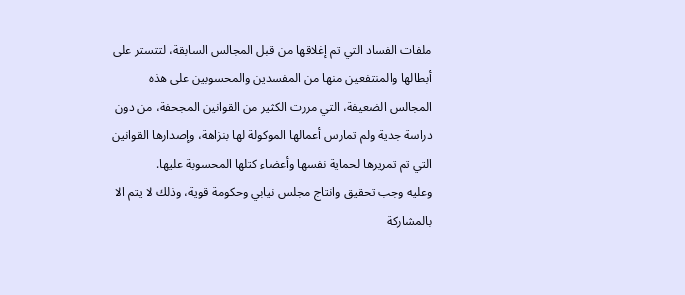ملفات الفساد التي تم إغلاقها من قبل المجالس السابقة، لتتستر على أبطالها والمنتفعين منها من المفسدين والمحسوبين على هذه المجالس الضعيفة، التي مررت الكثير من القوانين المجحفة، من دون دراسة جدية ولم تمارس أعمالها الموكولة لها بنزاهة، وإصدارها القوانين التي تم تمريرها لحماية نفسها وأعضاء كتلها المحسوبة عليها.
وعليه وجب تحقيق وانتاج مجلس نيابي وحكومة قوية، وذلك لا يتم الا بالمشاركة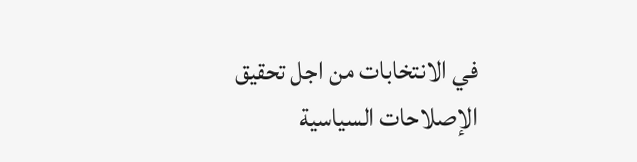في الانتخابات من اجل تحقيق الإصلاحات السياسية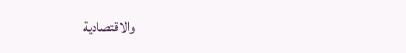والاقتصادية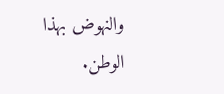والنهوض بهذا الوطن.